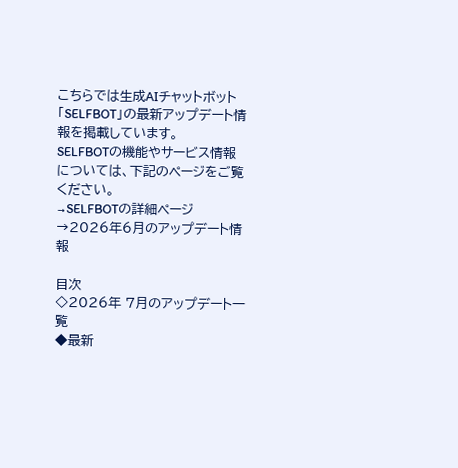こちらでは生成AIチャットボット「SELFBOT」の最新アップデート情報を掲載しています。
SELFBOTの機能やサービス情報については、下記のページをご覧ください。
→SELFBOTの詳細ページ
→2026年6月のアップデート情報

目次
◇2026年 7月のアップデート一覧
◆最新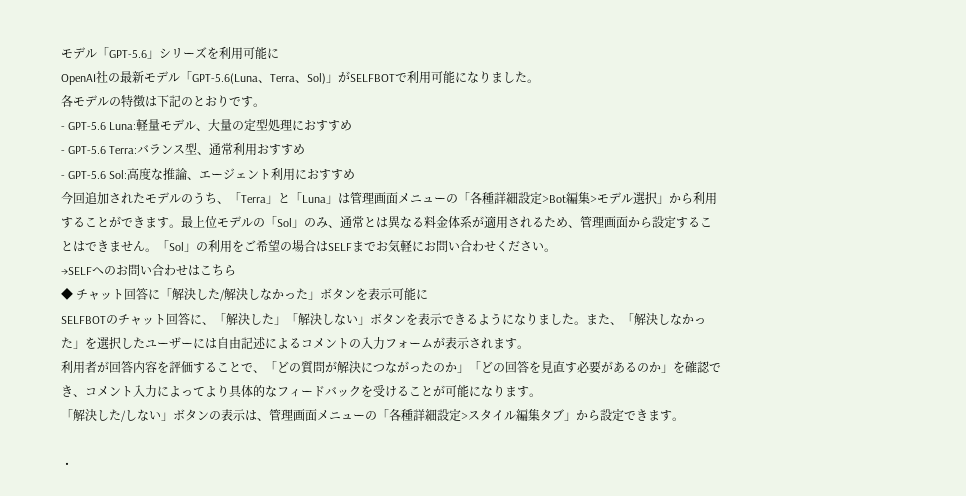モデル「GPT-5.6」シリーズを利用可能に
OpenAI社の最新モデル「GPT-5.6(Luna、Terra、Sol)」がSELFBOTで利用可能になりました。
各モデルの特徴は下記のとおりです。
- GPT-5.6 Luna:軽量モデル、大量の定型処理におすすめ
- GPT-5.6 Terra:バランス型、通常利用おすすめ
- GPT-5.6 Sol:高度な推論、エージェント利用におすすめ
今回追加されたモデルのうち、「Terra」と「Luna」は管理画面メニューの「各種詳細設定>Bot編集>モデル選択」から利用することができます。最上位モデルの「Sol」のみ、通常とは異なる料金体系が適用されるため、管理画面から設定することはできません。「Sol」の利用をご希望の場合はSELFまでお気軽にお問い合わせください。
→SELFへのお問い合わせはこちら
◆ チャット回答に「解決した/解決しなかった」ボタンを表示可能に
SELFBOTのチャット回答に、「解決した」「解決しない」ボタンを表示できるようになりました。また、「解決しなかった」を選択したユーザーには自由記述によるコメントの入力フォームが表示されます。
利用者が回答内容を評価することで、「どの質問が解決につながったのか」「どの回答を見直す必要があるのか」を確認でき、コメント入力によってより具体的なフィードバックを受けることが可能になります。
「解決した/しない」ボタンの表示は、管理画面メニューの「各種詳細設定>スタイル編集タブ」から設定できます。

・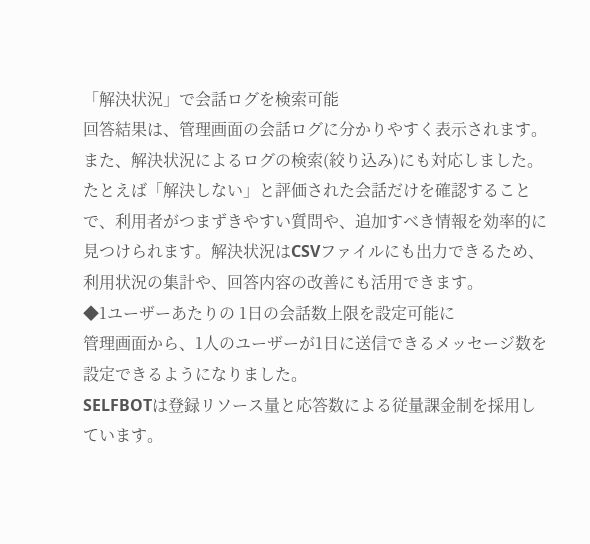「解決状況」で会話ログを検索可能
回答結果は、管理画面の会話ログに分かりやすく表示されます。
また、解決状況によるログの検索(絞り込み)にも対応しました。たとえば「解決しない」と評価された会話だけを確認することで、利用者がつまずきやすい質問や、追加すべき情報を効率的に見つけられます。解決状況はCSVファイルにも出力できるため、利用状況の集計や、回答内容の改善にも活用できます。
◆1ユーザーあたりの 1日の会話数上限を設定可能に
管理画面から、1人のユーザーが1日に送信できるメッセージ数を設定できるようになりました。
SELFBOTは登録リソース量と応答数による従量課金制を採用しています。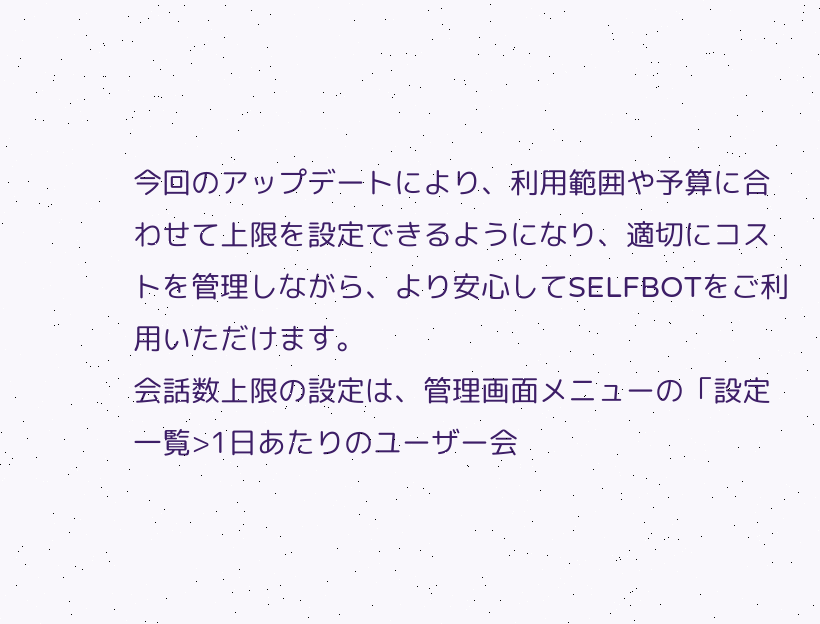今回のアップデートにより、利用範囲や予算に合わせて上限を設定できるようになり、適切にコストを管理しながら、より安心してSELFBOTをご利用いただけます。
会話数上限の設定は、管理画面メニューの「設定一覧>1日あたりのユーザー会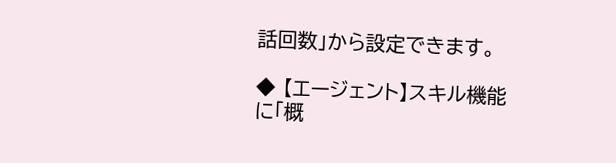話回数」から設定できます。

◆ 【エージェント】スキル機能に「概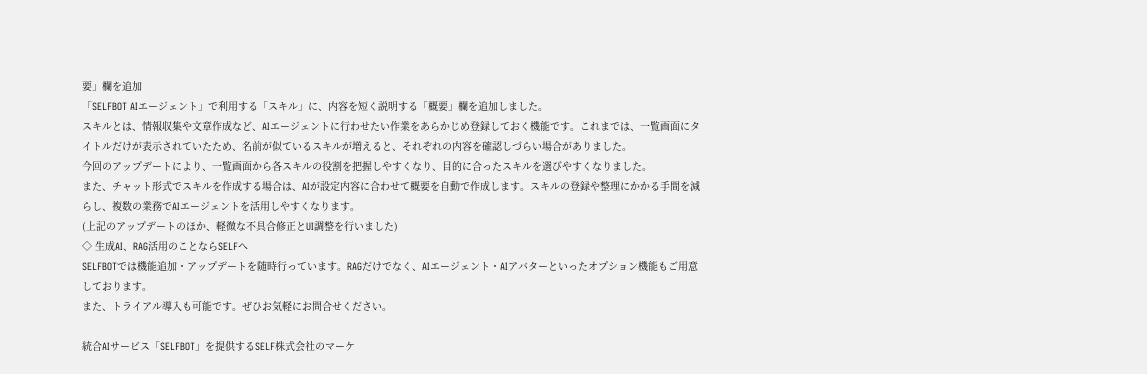要」欄を追加
「SELFBOT AIエージェント」で利用する「スキル」に、内容を短く説明する「概要」欄を追加しました。
スキルとは、情報収集や文章作成など、AIエージェントに行わせたい作業をあらかじめ登録しておく機能です。これまでは、一覧画面にタイトルだけが表示されていたため、名前が似ているスキルが増えると、それぞれの内容を確認しづらい場合がありました。
今回のアップデートにより、一覧画面から各スキルの役割を把握しやすくなり、目的に合ったスキルを選びやすくなりました。
また、チャット形式でスキルを作成する場合は、AIが設定内容に合わせて概要を自動で作成します。スキルの登録や整理にかかる手間を減らし、複数の業務でAIエージェントを活用しやすくなります。
(上記のアップデートのほか、軽微な不具合修正とUI調整を行いました)
◇ 生成AI、RAG活用のことならSELFへ
SELFBOTでは機能追加・アップデートを随時行っています。RAGだけでなく、AIエージェント・AIアバターといったオプション機能もご用意しております。
また、トライアル導入も可能です。ぜひお気軽にお問合せください。

統合AIサービス「SELFBOT」を提供するSELF株式会社のマーケ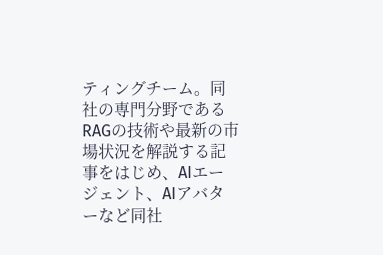ティングチーム。同社の専門分野であるRAGの技術や最新の市場状況を解説する記事をはじめ、AIエージェント、AIアバターなど同社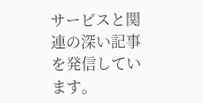サービスと関連の深い記事を発信しています。